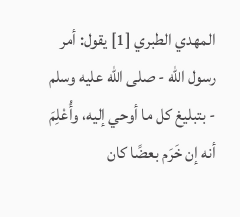المهدي الطبري [1] يقول: أمر رسول الله - صلى الله عليه وسلم - بتبليغ كل ما أوحي إليه، وأُعْلِمَ أنه إن خَرَم بعضًا كان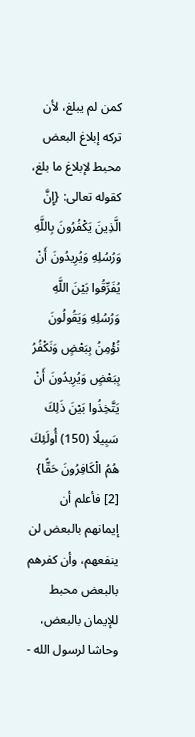كمن لم يبلغ، لأن تركه إبلاغ البعض محبط لإبلاغ ما بلغ، كقوله تعالى: {إِنَّ الَّذِينَ يَكْفُرُونَ بِاللَّهِ وَرُسُلِهِ وَيُرِيدُونَ أَنْ يُفَرِّقُوا بَيْنَ اللَّهِ وَرُسُلِهِ وَيَقُولُونَ نُؤْمِنُ بِبَعْضٍ وَنَكْفُرُ بِبَعْضٍ وَيُرِيدُونَ أَنْ يَتَّخِذُوا بَيْنَ ذَلِكَ سَبِيلًا (150) أُولَئِكَ هُمُ الْكَافِرُونَ حَقًّا} [2] فأعلم أن إيمانهم بالبعض لن ينفعهم، وأن كفرهم بالبعض محبط للإيمان بالبعض، وحاشا لرسول الله -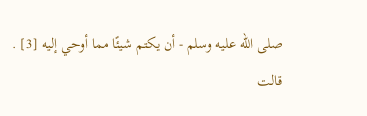صلى الله عليه وسلم - أن يكتم شيئًا مما أوحي إليه [3] .
قالت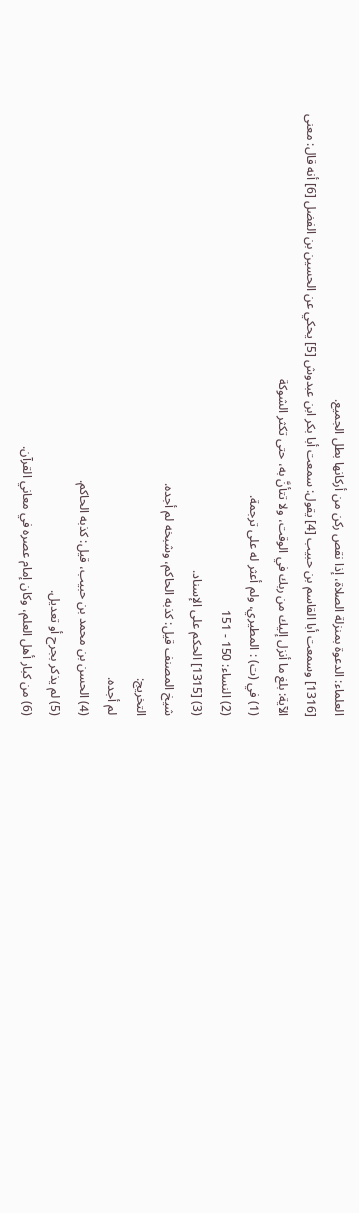العلماء: الدعوة بمنزلة الصلاة، إذا نقص ركن من أركانها بطل الجميع.
[1316] وسمعت أبا القاسم بن حبيب [4] يقول: سمعت أبا بكر ابن عبدوش [5] يحكي عن الحسين بن الفضل [6] أنه قال: معنى الآية: بلغ ما أنزل إليك من ربك في الوقت، ولا تتأنَّ به، حتى تكثر الشوكة
(1) في (ت) : المطيري، ولم أعثر له على ترجمة.
(2) النساء: 150 - 151
(3) [1315] الحكم على الإسناد.
شيخ المصنف قيل: كذبه الحاكم، وشبخه لم أجده.
التخريج:
لم أجده.
(4) الحسن بن محمد بن حبيب، قيل: كذبه الحاكم.
(5) لم يذكر بجرح أو تعديل.
(6) من كبار أهل العلم، وكان إمام عصره في معاني القرآن.